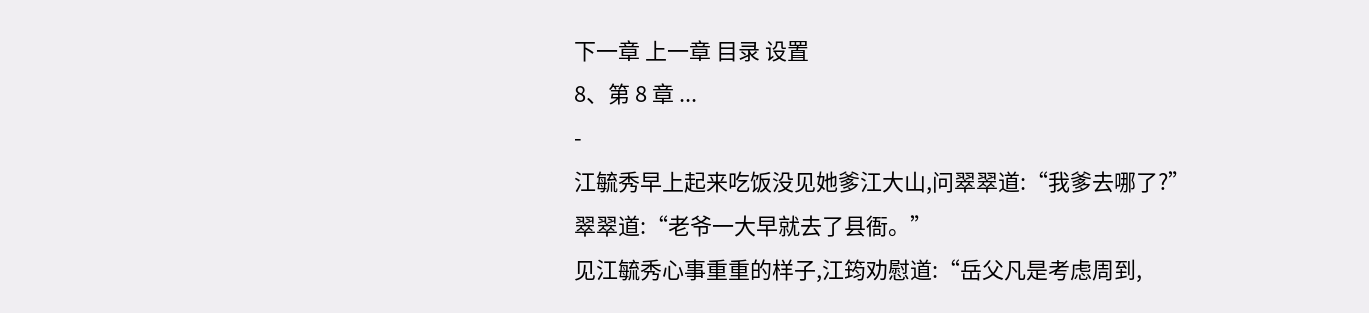下一章 上一章 目录 设置
8、第 8 章 ...
-
江毓秀早上起来吃饭没见她爹江大山,问翠翠道:“我爹去哪了?”
翠翠道:“老爷一大早就去了县衙。”
见江毓秀心事重重的样子,江筠劝慰道:“岳父凡是考虑周到,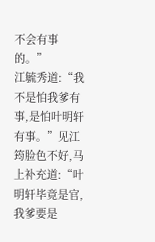不会有事的。”
江毓秀道:“我不是怕我爹有事,是怕叶明轩有事。”见江筠脸色不好,马上补充道:“叶明轩毕竟是官,我爹要是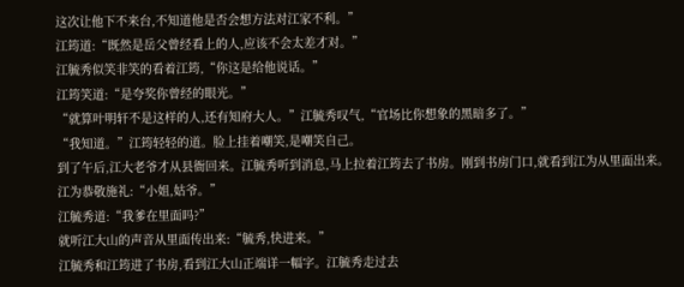这次让他下不来台,不知道他是否会想方法对江家不利。”
江筠道:“既然是岳父曾经看上的人,应该不会太差才对。”
江毓秀似笑非笑的看着江筠,“你这是给他说话。”
江筠笑道:“是夸奖你曾经的眼光。”
“就算叶明轩不是这样的人,还有知府大人。”江毓秀叹气,“官场比你想象的黑暗多了。”
“我知道。”江筠轻轻的道。脸上挂着嘲笑,是嘲笑自己。
到了午后,江大老爷才从县衙回来。江毓秀听到消息,马上拉着江筠去了书房。刚到书房门口,就看到江为从里面出来。江为恭敬施礼:“小姐,姑爷。”
江毓秀道:“我爹在里面吗?”
就听江大山的声音从里面传出来:“毓秀,快进来。”
江毓秀和江筠进了书房,看到江大山正端详一幅字。江毓秀走过去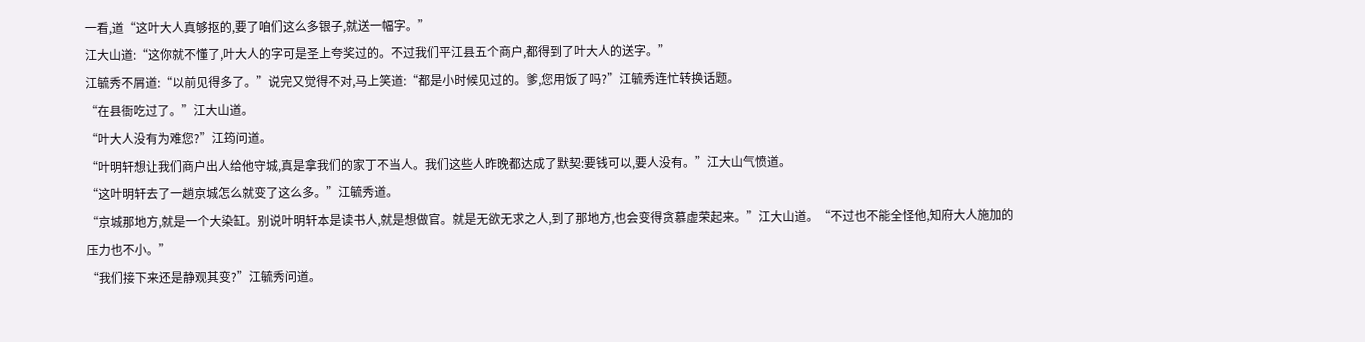一看,道“这叶大人真够抠的,要了咱们这么多银子,就送一幅字。”
江大山道:“这你就不懂了,叶大人的字可是圣上夸奖过的。不过我们平江县五个商户,都得到了叶大人的送字。”
江毓秀不屑道:“以前见得多了。”说完又觉得不对,马上笑道:“都是小时候见过的。爹,您用饭了吗?”江毓秀连忙转换话题。
“在县衙吃过了。”江大山道。
“叶大人没有为难您?”江筠问道。
“叶明轩想让我们商户出人给他守城,真是拿我们的家丁不当人。我们这些人昨晚都达成了默契:要钱可以,要人没有。”江大山气愤道。
“这叶明轩去了一趟京城怎么就变了这么多。”江毓秀道。
“京城那地方,就是一个大染缸。别说叶明轩本是读书人,就是想做官。就是无欲无求之人,到了那地方,也会变得贪慕虚荣起来。”江大山道。“不过也不能全怪他,知府大人施加的压力也不小。”
“我们接下来还是静观其变?”江毓秀问道。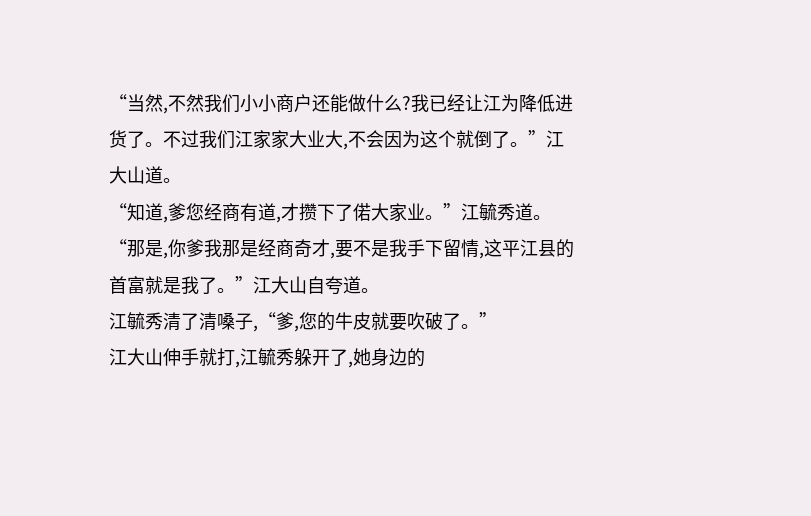“当然,不然我们小小商户还能做什么?我已经让江为降低进货了。不过我们江家家大业大,不会因为这个就倒了。”江大山道。
“知道,爹您经商有道,才攒下了偌大家业。”江毓秀道。
“那是,你爹我那是经商奇才,要不是我手下留情,这平江县的首富就是我了。”江大山自夸道。
江毓秀清了清嗓子,“爹,您的牛皮就要吹破了。”
江大山伸手就打,江毓秀躲开了,她身边的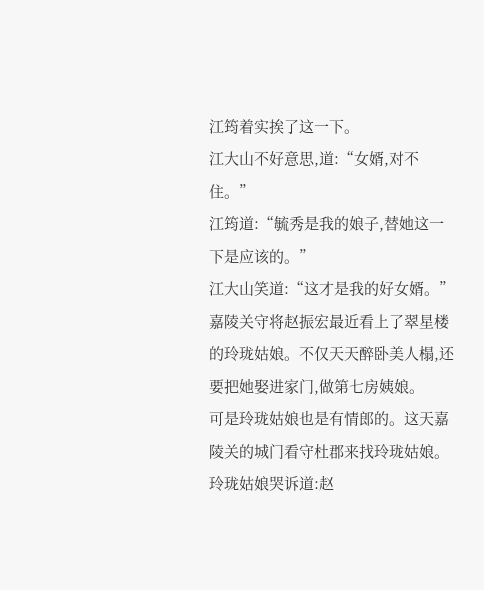江筠着实挨了这一下。
江大山不好意思,道:“女婿,对不住。”
江筠道:“毓秀是我的娘子,替她这一下是应该的。”
江大山笑道:“这才是我的好女婿。”
嘉陵关守将赵振宏最近看上了翠星楼的玲珑姑娘。不仅天天醉卧美人榻,还要把她娶进家门,做第七房姨娘。
可是玲珑姑娘也是有情郎的。这天嘉陵关的城门看守杜郡来找玲珑姑娘。玲珑姑娘哭诉道:赵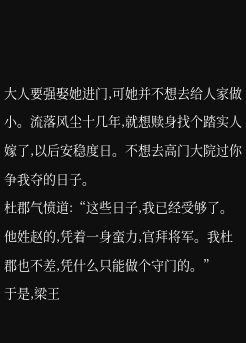大人要强娶她进门,可她并不想去给人家做小。流落风尘十几年,就想赎身找个踏实人嫁了,以后安稳度日。不想去高门大院过你争我夺的日子。
杜郡气愤道:“这些日子,我已经受够了。他姓赵的,凭着一身蛮力,官拜将军。我杜郡也不差,凭什么只能做个守门的。”
于是,梁王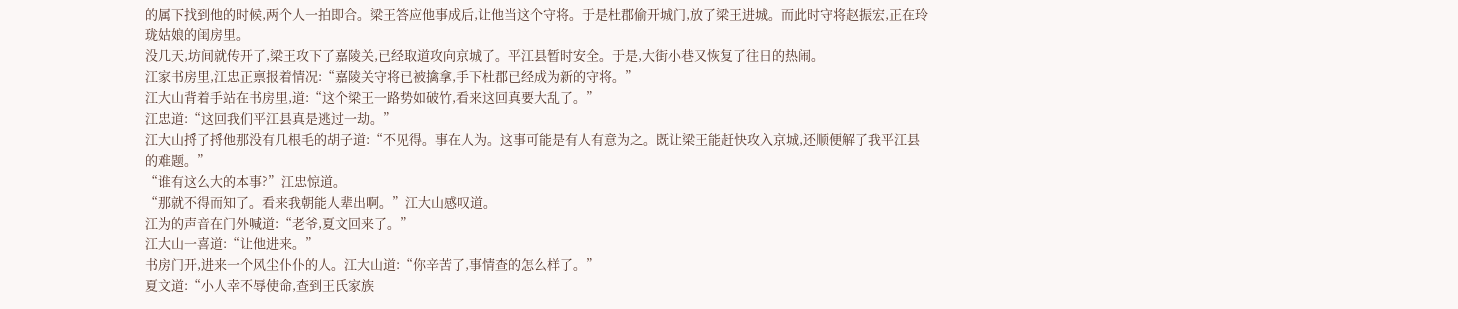的属下找到他的时候,两个人一拍即合。梁王答应他事成后,让他当这个守将。于是杜郡偷开城门,放了梁王进城。而此时守将赵振宏,正在玲珑姑娘的闺房里。
没几天,坊间就传开了,梁王攻下了嘉陵关,已经取道攻向京城了。平江县暂时安全。于是,大街小巷又恢复了往日的热闹。
江家书房里,江忠正禀报着情况:“嘉陵关守将已被擒拿,手下杜郡已经成为新的守将。”
江大山背着手站在书房里,道:“这个梁王一路势如破竹,看来这回真要大乱了。”
江忠道:“这回我们平江县真是逃过一劫。”
江大山捋了捋他那没有几根毛的胡子道:“不见得。事在人为。这事可能是有人有意为之。既让梁王能赶快攻入京城,还顺便解了我平江县的难题。”
“谁有这么大的本事?”江忠惊道。
“那就不得而知了。看来我朝能人辈出啊。”江大山感叹道。
江为的声音在门外喊道:“老爷,夏文回来了。”
江大山一喜道:“让他进来。”
书房门开,进来一个风尘仆仆的人。江大山道:“你辛苦了,事情查的怎么样了。”
夏文道:“小人幸不辱使命,查到王氏家族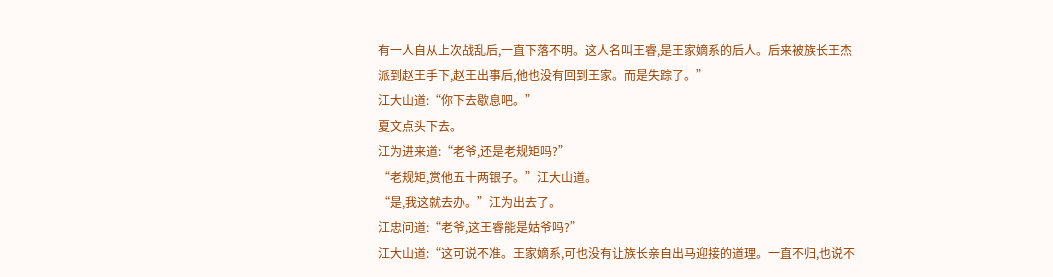有一人自从上次战乱后,一直下落不明。这人名叫王睿,是王家嫡系的后人。后来被族长王杰派到赵王手下,赵王出事后,他也没有回到王家。而是失踪了。”
江大山道:“你下去歇息吧。”
夏文点头下去。
江为进来道:“老爷,还是老规矩吗?”
“老规矩,赏他五十两银子。”江大山道。
“是,我这就去办。”江为出去了。
江忠问道:“老爷,这王睿能是姑爷吗?”
江大山道:“这可说不准。王家嫡系,可也没有让族长亲自出马迎接的道理。一直不归,也说不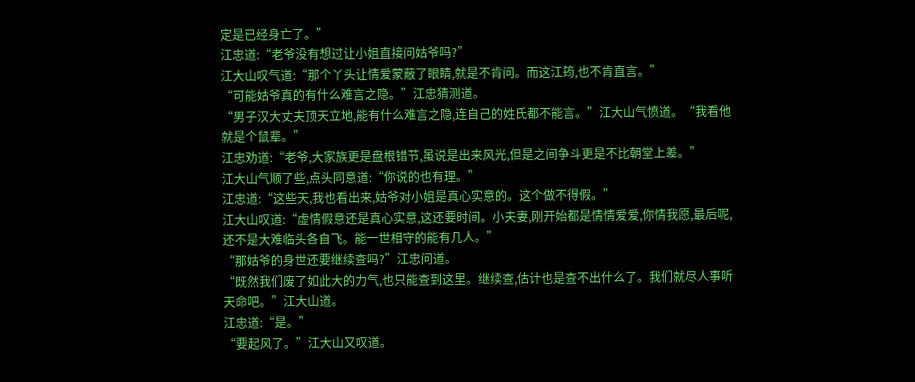定是已经身亡了。”
江忠道:“老爷没有想过让小姐直接问姑爷吗?”
江大山叹气道:“那个丫头让情爱蒙蔽了眼睛,就是不肯问。而这江筠,也不肯直言。”
“可能姑爷真的有什么难言之隐。”江忠猜测道。
“男子汉大丈夫顶天立地,能有什么难言之隐,连自己的姓氏都不能言。”江大山气愤道。“我看他就是个鼠辈。”
江忠劝道:“老爷,大家族更是盘根错节,虽说是出来风光,但是之间争斗更是不比朝堂上差。”
江大山气顺了些,点头同意道:“你说的也有理。”
江忠道:“这些天,我也看出来,姑爷对小姐是真心实意的。这个做不得假。”
江大山叹道:“虚情假意还是真心实意,这还要时间。小夫妻,刚开始都是情情爱爱,你情我愿,最后呢,还不是大难临头各自飞。能一世相守的能有几人。”
“那姑爷的身世还要继续查吗?”江忠问道。
“既然我们废了如此大的力气,也只能查到这里。继续查,估计也是查不出什么了。我们就尽人事听天命吧。”江大山道。
江忠道:“是。”
“要起风了。”江大山又叹道。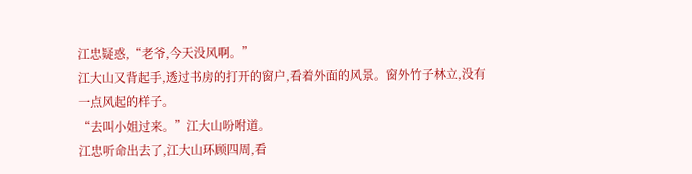江忠疑惑,“老爷,今天没风啊。”
江大山又背起手,透过书房的打开的窗户,看着外面的风景。窗外竹子林立,没有一点风起的样子。
“去叫小姐过来。”江大山吩咐道。
江忠听命出去了,江大山环顾四周,看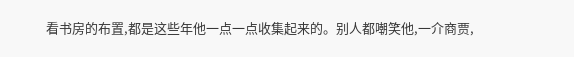看书房的布置,都是这些年他一点一点收集起来的。别人都嘲笑他,一介商贾,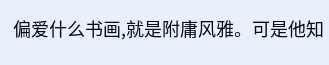偏爱什么书画,就是附庸风雅。可是他知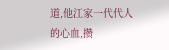道,他江家一代代人的心血,攒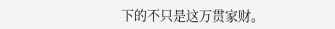下的不只是这万贯家财。